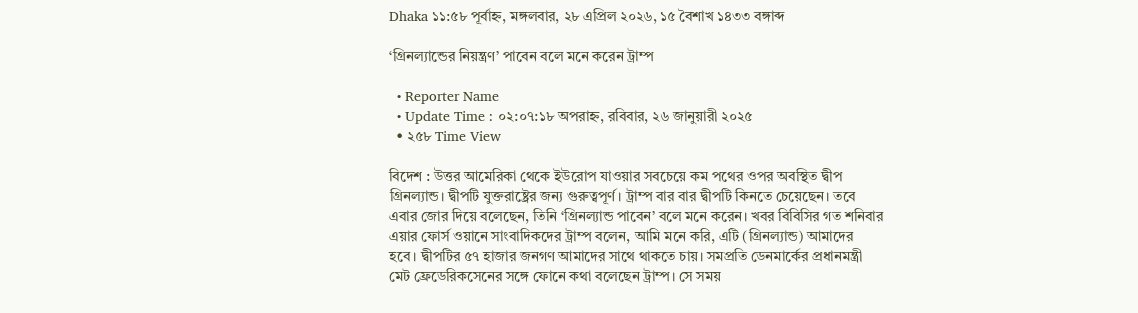Dhaka ১১:৫৮ পূর্বাহ্ন, মঙ্গলবার, ২৮ এপ্রিল ২০২৬, ১৫ বৈশাখ ১৪৩৩ বঙ্গাব্দ

‘গ্রিনল্যান্ডের নিয়ন্ত্রণ’ পাবেন বলে মনে করেন ট্রাম্প

  • Reporter Name
  • Update Time : ০২:০৭:১৮ অপরাহ্ন, রবিবার, ২৬ জানুয়ারী ২০২৫
  • ২৫৮ Time View

বিদেশ : উত্তর আমেরিকা থেকে ইউরোপ যাওয়ার সবচেয়ে কম পথের ওপর অবস্থিত দ্বীপ গ্রিনল্যান্ড। দ্বীপটি যুক্তরাষ্ট্রের জন্য গুরুত্বপূর্ণ। ট্রাম্প বার বার দ্বীপটি কিনতে চেয়েছেন। তবে এবার জোর দিয়ে বলেছেন, তিনি ‘গ্রিনল্যান্ড পাবেন’ বলে মনে করেন। খবর বিবিসির গত শনিবার এয়ার ফোর্স ওয়ানে সাংবাদিকদের ট্রাম্প বলেন, আমি মনে করি, এটি (গ্রিনল্যান্ড) আমাদের হবে। দ্বীপটির ৫৭ হাজার জনগণ আমাদের সাথে থাকতে চায়। সমপ্রতি ডেনমার্কের প্রধানমন্ত্রী মেট ফ্রেডেরিকসেনের সঙ্গে ফোনে কথা বলেছেন ট্রাম্প। সে সময়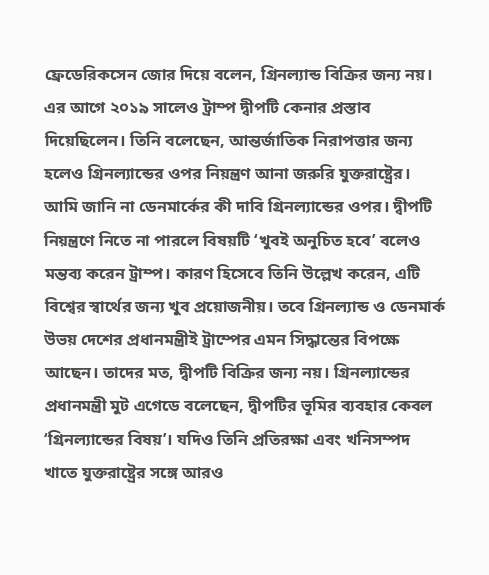ফ্রেডেরিকসেন জোর দিয়ে বলেন, গ্রিনল্যান্ড বিক্রির জন্য নয়। এর আগে ২০১৯ সালেও ট্রাম্প দ্বীপটি কেনার প্রস্তাব দিয়েছিলেন। তিনি বলেছেন, আন্তর্জাতিক নিরাপত্তার জন্য হলেও গ্রিনল্যান্ডের ওপর নিয়ন্ত্রণ আনা জরুরি যুক্তরাষ্ট্রের। আমি জানি না ডেনমার্কের কী দাবি গ্রিনল্যান্ডের ওপর। দ্বীপটি নিয়ন্ত্রণে নিতে না পারলে বিষয়টি ‘খুবই অনুচিত হবে’ বলেও মন্তব্য করেন ট্রাম্প। কারণ হিসেবে তিনি উল্লেখ করেন, এটি বিশ্বের স্বার্থের জন্য খুব প্রয়োজনীয়। তবে গ্রিনল্যান্ড ও ডেনমার্ক উভয় দেশের প্রধানমন্ত্রীই ট্রাম্পের এমন সিদ্ধান্তের বিপক্ষে আছেন। তাদের মত, দ্বীপটি বিক্রির জন্য নয়। গ্রিনল্যান্ডের প্রধানমন্ত্রী মুট এগেডে বলেছেন, দ্বীপটির ভূমির ব্যবহার কেবল ‘গ্রিনল্যান্ডের বিষয়’। যদিও তিনি প্রতিরক্ষা এবং খনিসম্পদ খাতে যুক্তরাষ্ট্রের সঙ্গে আরও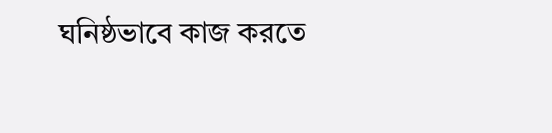ঘনিষ্ঠভাবে কাজ করতে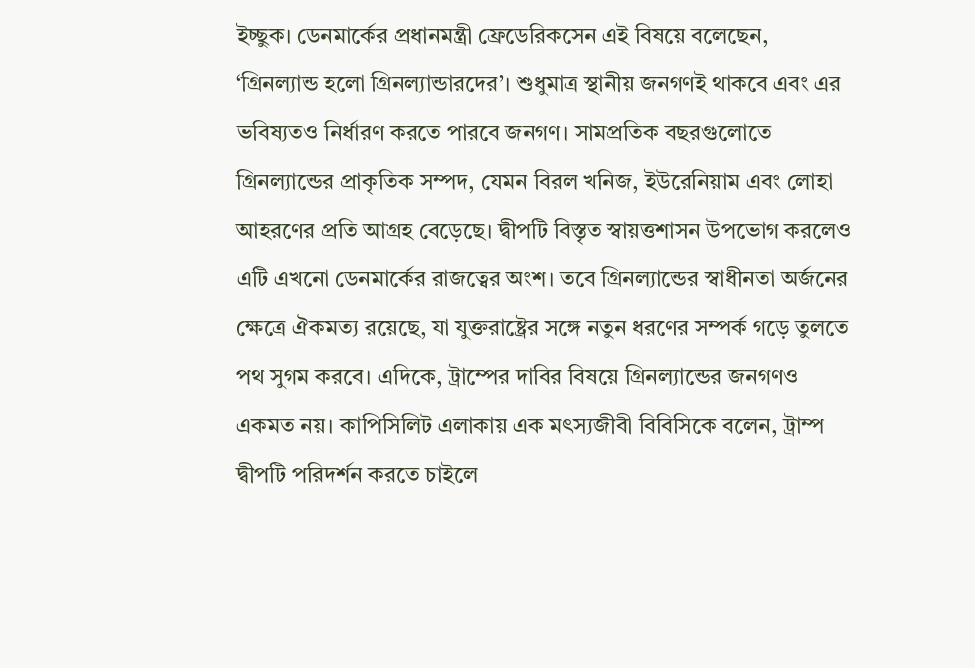ইচ্ছুক। ডেনমার্কের প্রধানমন্ত্রী ফ্রেডেরিকসেন এই বিষয়ে বলেছেন, ‘গ্রিনল্যান্ড হলো গ্রিনল্যান্ডারদের’। শুধুমাত্র স্থানীয় জনগণই থাকবে এবং এর ভবিষ্যতও নির্ধারণ করতে পারবে জনগণ। সামপ্রতিক বছরগুলোতে গ্রিনল্যান্ডের প্রাকৃতিক সম্পদ, যেমন বিরল খনিজ, ইউরেনিয়াম এবং লোহা আহরণের প্রতি আগ্রহ বেড়েছে। দ্বীপটি বিস্তৃত স্বায়ত্তশাসন উপভোগ করলেও এটি এখনো ডেনমার্কের রাজত্বের অংশ। তবে গ্রিনল্যান্ডের স্বাধীনতা অর্জনের ক্ষেত্রে ঐকমত্য রয়েছে, যা যুক্তরাষ্ট্রের সঙ্গে নতুন ধরণের সম্পর্ক গড়ে তুলতে পথ সুগম করবে। এদিকে, ট্রাম্পের দাবির বিষয়ে গ্রিনল্যান্ডের জনগণও একমত নয়। কাপিসিলিট এলাকায় এক মৎস্যজীবী বিবিসিকে বলেন, ট্রাম্প দ্বীপটি পরিদর্শন করতে চাইলে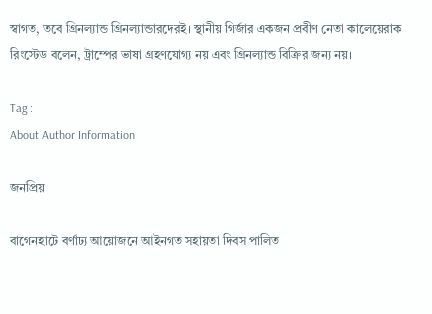স্বাগত, তবে গ্রিনল্যান্ড গ্রিনল্যান্ডারদেরই। স্থানীয় গির্জার একজন প্রবীণ নেতা কালেয়েরাক রিংস্টেড বলেন, ট্রাম্পের ভাষা গ্রহণযোগ্য নয় এবং গ্রিনল্যান্ড বিক্রির জন্য নয়।

Tag :
About Author Information

জনপ্রিয়

বাগেনহাটে বর্ণাঢ্য আয়োজনে আইনগত সহায়তা দিবস পালিত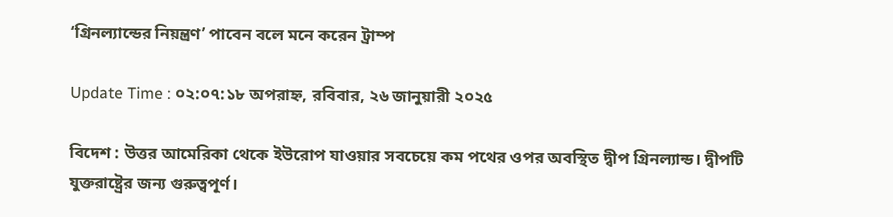‘গ্রিনল্যান্ডের নিয়ন্ত্রণ’ পাবেন বলে মনে করেন ট্রাম্প

Update Time : ০২:০৭:১৮ অপরাহ্ন, রবিবার, ২৬ জানুয়ারী ২০২৫

বিদেশ : উত্তর আমেরিকা থেকে ইউরোপ যাওয়ার সবচেয়ে কম পথের ওপর অবস্থিত দ্বীপ গ্রিনল্যান্ড। দ্বীপটি যুক্তরাষ্ট্রের জন্য গুরুত্বপূর্ণ।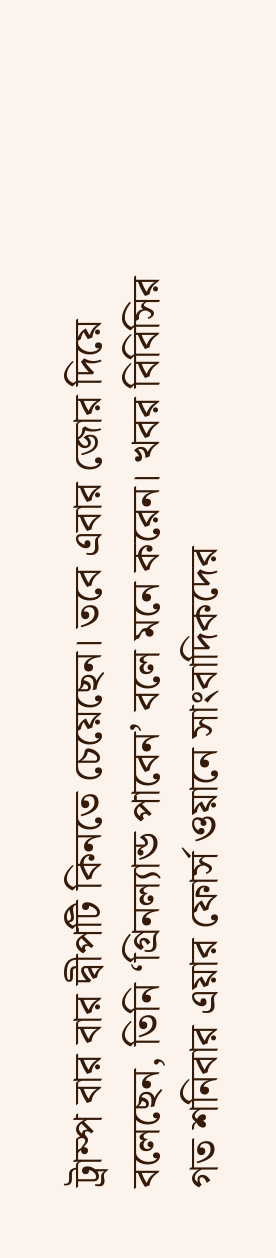ট্রাম্প বার বার দ্বীপটি কিনতে চেয়েছেন। তবে এবার জোর দিয়ে বলেছেন, তিনি ‘গ্রিনল্যান্ড পাবেন’ বলে মনে করেন। খবর বিবিসির গত শনিবার এয়ার ফোর্স ওয়ানে সাংবাদিকদের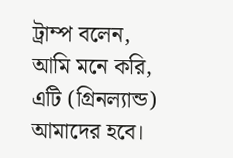ট্রাম্প বলেন, আমি মনে করি, এটি (গ্রিনল্যান্ড) আমাদের হবে।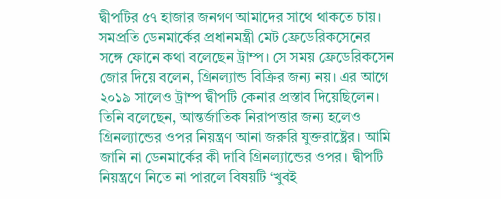দ্বীপটির ৫৭ হাজার জনগণ আমাদের সাথে থাকতে চায়। সমপ্রতি ডেনমার্কের প্রধানমন্ত্রী মেট ফ্রেডেরিকসেনের সঙ্গে ফোনে কথা বলেছেন ট্রাম্প। সে সময় ফ্রেডেরিকসেন জোর দিয়ে বলেন, গ্রিনল্যান্ড বিক্রির জন্য নয়। এর আগে ২০১৯ সালেও ট্রাম্প দ্বীপটি কেনার প্রস্তাব দিয়েছিলেন। তিনি বলেছেন, আন্তর্জাতিক নিরাপত্তার জন্য হলেও গ্রিনল্যান্ডের ওপর নিয়ন্ত্রণ আনা জরুরি যুক্তরাষ্ট্রের। আমি জানি না ডেনমার্কের কী দাবি গ্রিনল্যান্ডের ওপর। দ্বীপটি নিয়ন্ত্রণে নিতে না পারলে বিষয়টি ‘খুবই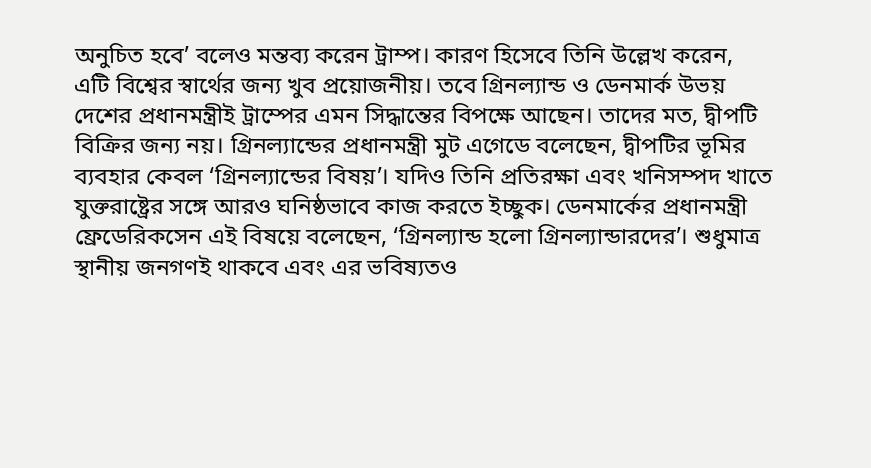অনুচিত হবে’ বলেও মন্তব্য করেন ট্রাম্প। কারণ হিসেবে তিনি উল্লেখ করেন, এটি বিশ্বের স্বার্থের জন্য খুব প্রয়োজনীয়। তবে গ্রিনল্যান্ড ও ডেনমার্ক উভয় দেশের প্রধানমন্ত্রীই ট্রাম্পের এমন সিদ্ধান্তের বিপক্ষে আছেন। তাদের মত, দ্বীপটি বিক্রির জন্য নয়। গ্রিনল্যান্ডের প্রধানমন্ত্রী মুট এগেডে বলেছেন, দ্বীপটির ভূমির ব্যবহার কেবল ‘গ্রিনল্যান্ডের বিষয়’। যদিও তিনি প্রতিরক্ষা এবং খনিসম্পদ খাতে যুক্তরাষ্ট্রের সঙ্গে আরও ঘনিষ্ঠভাবে কাজ করতে ইচ্ছুক। ডেনমার্কের প্রধানমন্ত্রী ফ্রেডেরিকসেন এই বিষয়ে বলেছেন, ‘গ্রিনল্যান্ড হলো গ্রিনল্যান্ডারদের’। শুধুমাত্র স্থানীয় জনগণই থাকবে এবং এর ভবিষ্যতও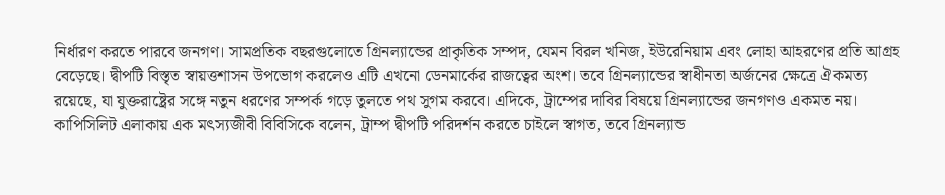নির্ধারণ করতে পারবে জনগণ। সামপ্রতিক বছরগুলোতে গ্রিনল্যান্ডের প্রাকৃতিক সম্পদ, যেমন বিরল খনিজ, ইউরেনিয়াম এবং লোহা আহরণের প্রতি আগ্রহ বেড়েছে। দ্বীপটি বিস্তৃত স্বায়ত্তশাসন উপভোগ করলেও এটি এখনো ডেনমার্কের রাজত্বের অংশ। তবে গ্রিনল্যান্ডের স্বাধীনতা অর্জনের ক্ষেত্রে ঐকমত্য রয়েছে, যা যুক্তরাষ্ট্রের সঙ্গে নতুন ধরণের সম্পর্ক গড়ে তুলতে পথ সুগম করবে। এদিকে, ট্রাম্পের দাবির বিষয়ে গ্রিনল্যান্ডের জনগণও একমত নয়। কাপিসিলিট এলাকায় এক মৎস্যজীবী বিবিসিকে বলেন, ট্রাম্প দ্বীপটি পরিদর্শন করতে চাইলে স্বাগত, তবে গ্রিনল্যান্ড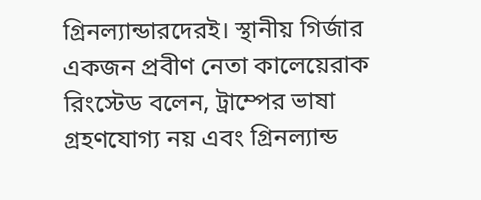গ্রিনল্যান্ডারদেরই। স্থানীয় গির্জার একজন প্রবীণ নেতা কালেয়েরাক রিংস্টেড বলেন, ট্রাম্পের ভাষা গ্রহণযোগ্য নয় এবং গ্রিনল্যান্ড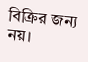বিক্রির জন্য নয়।